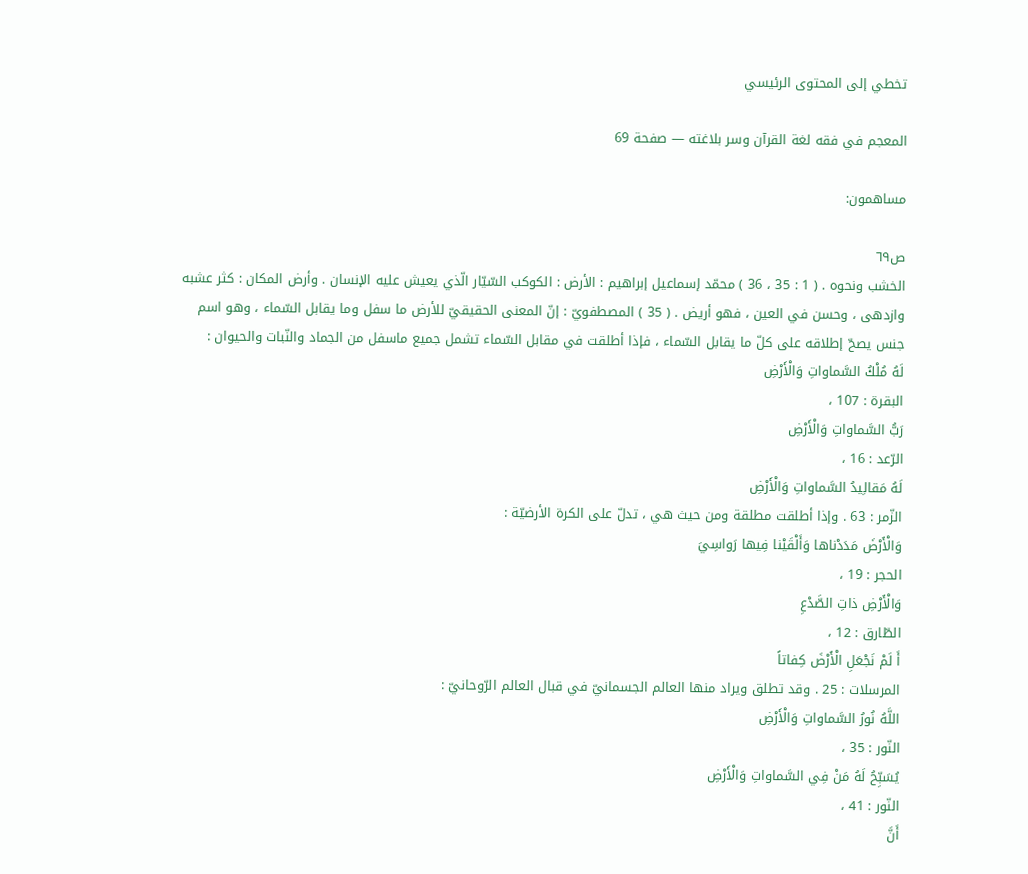تخطي إلى المحتوى الرئيسي

المعجم في فقه لغة القرآن وسر بلاغته — صفحة 69

مساهمون:

ص٦٩
الخشب ونحوه . ( 1 : 35 ، 36 ) محمّد إسماعيل إبراهيم : الأرض : الكوكب السّيّار الّذي يعيش عليه الإنسان . وأرض المكان : كثر عشبه وازدهى ، وحسن في العين ، فهو أريض . ( 35 ) المصطفويّ : إنّ المعنى الحقيقيّ للأرض ما سفل وما يقابل السّماء ، وهو اسم جنس يصحّ إطلاقه على كلّ ما يقابل السّماء ، فإذا أطلقت في مقابل السّماء تشمل جميع ماسفل من الجماد والنّبات والحيوان :
لَهُ مُلْكُ السَّماواتِ وَالْأَرْضِ
البقرة : 107 ،
رَبُّ السَّماواتِ وَالْأَرْضِ
الرّعد : 16 ،
لَهُ مَقالِيدُ السَّماواتِ وَالْأَرْضِ
الزّمر : 63 . وإذا أطلقت مطلقة ومن حيث هي ، تدلّ على الكرة الأرضيّة :
وَالْأَرْضَ مَدَدْناها وَأَلْقَيْنا فِيها رَواسِيَ
الحجر : 19 ،
وَالْأَرْضِ ذاتِ الصَّدْعِ
الطّارق : 12 ،
أَ لَمْ نَجْعَلِ الْأَرْضَ كِفاتاً
المرسلات : 25 . وقد تطلق ويراد منها العالم الجسمانيّ في قبال العالم الرّوحانيّ :
اللَّهُ نُورُ السَّماواتِ وَالْأَرْضِ
النّور : 35 ،
يُسَبِّحُ لَهُ مَنْ فِي السَّماواتِ وَالْأَرْضِ
النّور : 41 ،
أَنَّ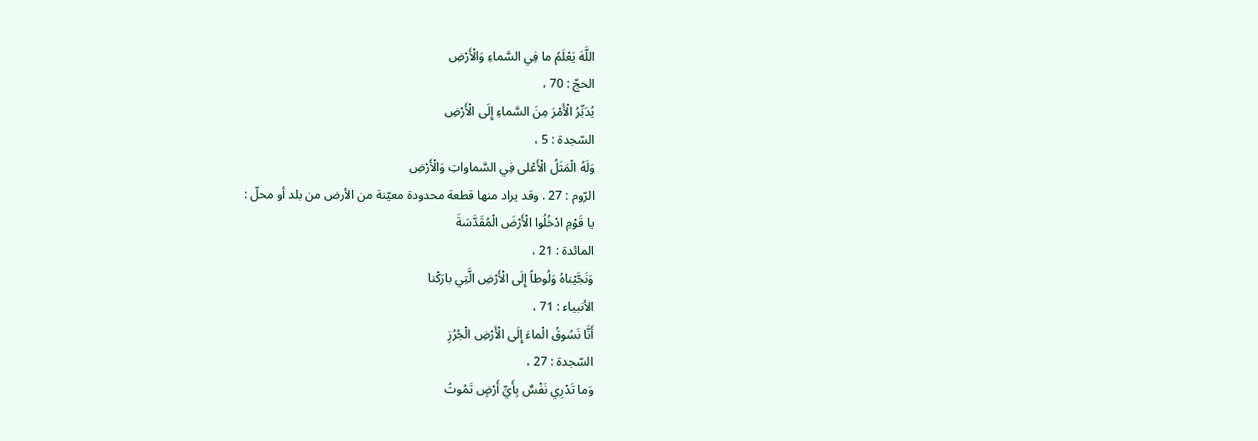اللَّهَ يَعْلَمُ ما فِي السَّماءِ وَالْأَرْضِ
الحجّ : 70 ،
يُدَبِّرُ الْأَمْرَ مِنَ السَّماءِ إِلَى الْأَرْضِ
السّجدة : 5 ،
وَلَهُ الْمَثَلُ الْأَعْلى فِي السَّماواتِ وَالْأَرْضِ
الرّوم : 27 . وقد يراد منها قطعة محدودة معيّنة من الأرض من بلد أو محلّ :
يا قَوْمِ ادْخُلُوا الْأَرْضَ الْمُقَدَّسَةَ
المائدة : 21 ،
وَنَجَّيْناهُ وَلُوطاً إِلَى الْأَرْضِ الَّتِي بارَكْنا
الأنبياء : 71 ،
أَنَّا نَسُوقُ الْماءَ إِلَى الْأَرْضِ الْجُرُزِ
السّجدة : 27 ،
وَما تَدْرِي نَفْسٌ بِأَيِّ أَرْضٍ تَمُوتُ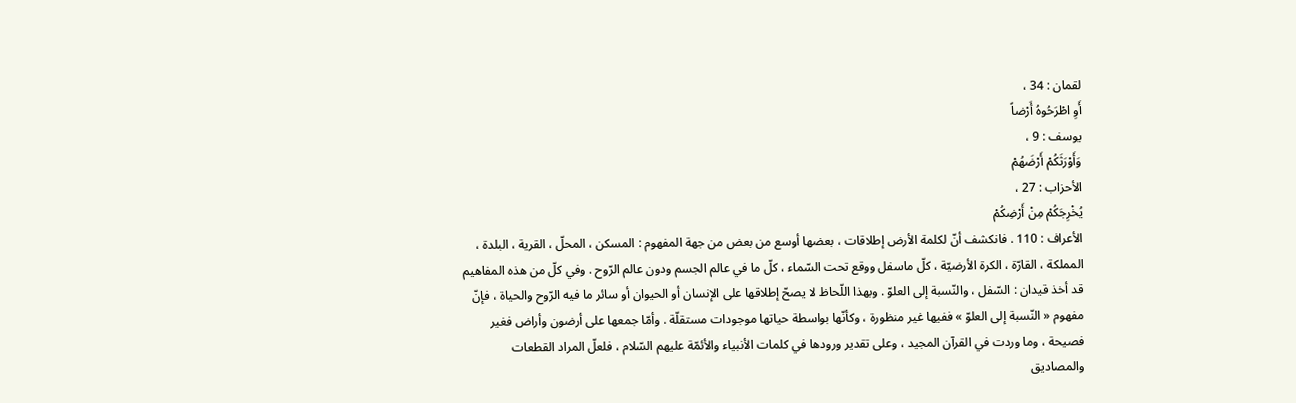لقمان : 34 ،
أَوِ اطْرَحُوهُ أَرْضاً
يوسف : 9 ،
وَأَوْرَثَكُمْ أَرْضَهُمْ
الأحزاب : 27 ،
يُخْرِجَكُمْ مِنْ أَرْضِكُمْ
الأعراف : 110 . فانكشف أنّ لكلمة الأرض إطلاقات ، بعضها أوسع من بعض من جهة المفهوم : المسكن ، المحلّ ، القرية ، البلدة ، المملكة ، القارّة ، الكرة الأرضيّة ، كلّ ماسفل ووقع تحت السّماء ، كلّ ما في عالم الجسم ودون عالم الرّوح . وفي كلّ من هذه المفاهيم قد أخذ قيدان : السّفل ، والنّسبة إلى العلوّ . وبهذا اللّحاظ لا يصحّ إطلاقها على الإنسان أو الحيوان أو سائر ما فيه الرّوح والحياة ، فإنّ مفهوم « النّسبة إلى العلوّ » ففيها غير منظورة ، وكأنّها بواسطة حياتها موجودات مستقلّة . وأمّا جمعها على أرضون وأراض فغير فصيحة ، وما وردت في القرآن المجيد ، وعلى تقدير ورودها في كلمات الأنبياء والأئمّة عليهم السّلام ، فلعلّ المراد القطعات والمصاديق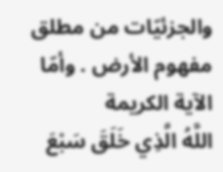والجزئيّات من مطلق مفهوم الأرض . وأمّا الآية الكريمة
اللَّهُ الَّذِي خَلَقَ سَبْعَ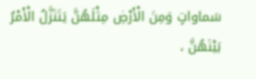سَماواتٍ وَمِنَ الْأَرْضِ مِثْلَهُنَّ يَتَنَزَّلُ الْأَمْرُ بَيْنَهُنَّ ،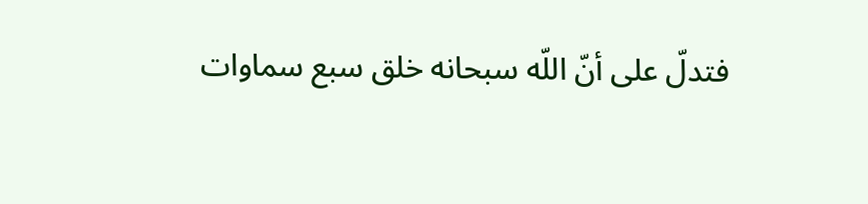فتدلّ على أنّ اللّه سبحانه خلق سبع سماوات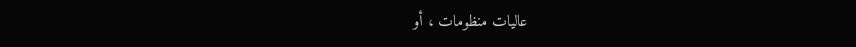عاليات منظومات ، أو